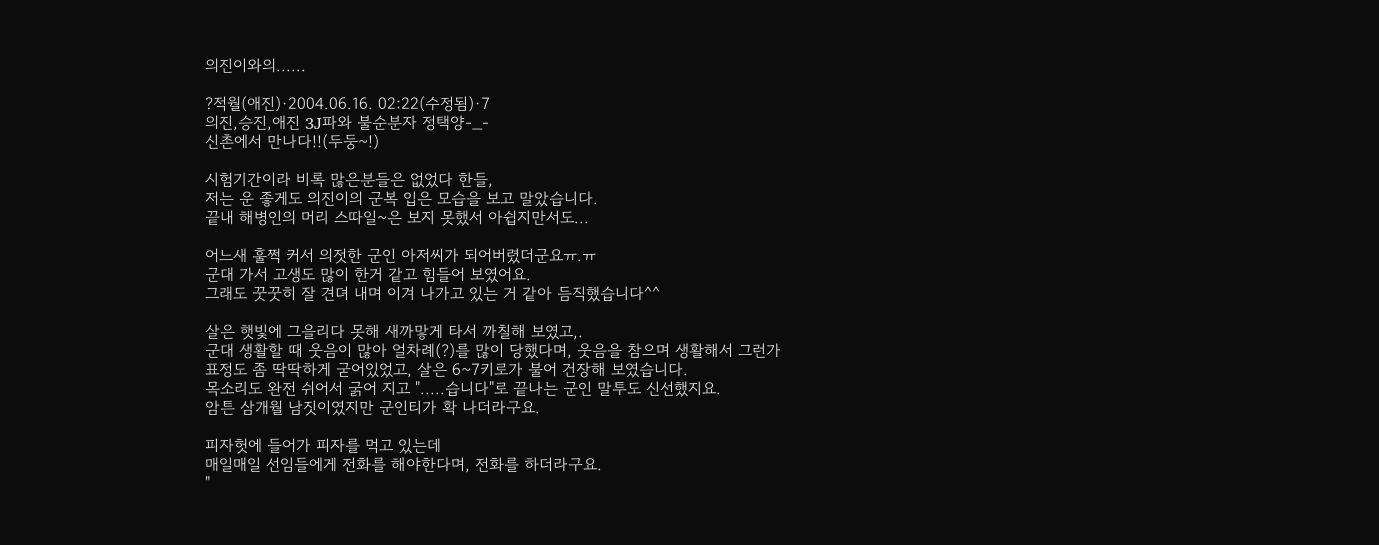의진이와의......

?적월(애진)·2004.06.16. 02:22(수정됨)·7
의진,승진,애진 3J파와 불순분자 정택양-_-
신촌에서 만나다!!(두둥~!)

시험기간이라 비록 많은분들은 없었다 한들,
저는 운 좋게도 의진이의 군복 입은 모습을 보고 말았습니다.
끝내 해병인의 머리 스따일~은 보지 못했서 아쉽지만서도...

어느새 훌쩍 커서 의젓한 군인 아저씨가 되어버렸더군요ㅠ.ㅠ
군대 가서 고생도 많이 한거 같고 힘들어 보였어요.
그래도 꿋꿋히 잘 견뎌 내며 이겨 나가고 있는 거 같아 듬직했습니다^^

살은 햇빛에 그을리다 못해 새까맣게 타서 까칠해 보였고,.
군대 생활할 때 웃음이 많아 얼차례(?)를 많이 당했다며, 웃음을 참으며 생활해서 그런가
표정도 좀 딱딱하게 굳어있었고, 살은 6~7키로가 불어 건장해 보였습니다.
목소리도 완전 쉬어서 굵어 지고 ".....습니다"로 끝나는 군인 말투도 신선했지요.
암튼 삼개월 남짓이였지만 군인티가 확 나더라구요.

피자헛에 들어가 피자를 먹고 있는데
매일매일 선임들에게 전화를 해야한다며, 전화를 하더라구요.
"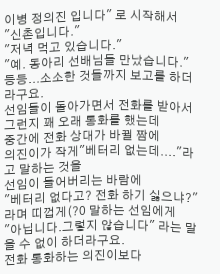이병 정의진 입니다" 로 시작해서
"신촌입니다."
"저녁 먹고 있습니다."
"예. 동아리 선배님들 만났습니다."
등등...소소한 것들까지 보고를 하더라구요.
선임들이 돌아가면서 전화를 받아서 그런지 꽤 오래 통화를 했는데
중간에 전화 상대가 바뀔 짬에
의진이가 작게"베터리 없는데...."라고 말하는 것을
선임이 들어버리는 바람에
"베터리 없다고? 전화 하기 싫으냐?"라며 띠껍게(?0 말하는 선임에게
"아닙니다.그렇지 않습니다" 라는 말을 수 없이 하더라구요.
전화 통화하는 의진이보다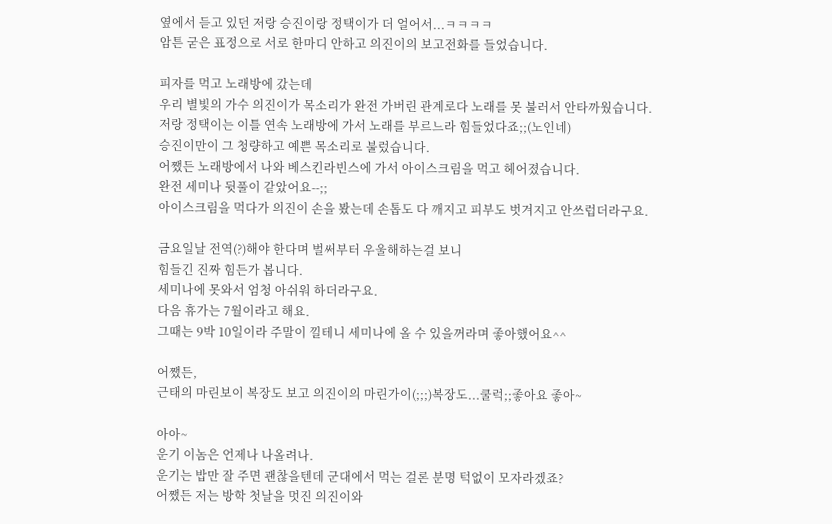옆에서 듣고 있던 저랑 승진이랑 정택이가 더 얼어서...ㅋㅋㅋㅋ
암튼 굳은 표정으로 서로 한마디 안하고 의진이의 보고전화를 들었습니다.

피자를 먹고 노래방에 갔는데
우리 별빛의 가수 의진이가 목소리가 완전 가버린 관계로다 노래를 못 불러서 안타까웠습니다.
저랑 정택이는 이틀 연속 노래방에 가서 노래를 부르느라 힘들었다죠;;(노인네)
승진이만이 그 청량하고 예쁜 목소리로 불렀습니다.
어쨌든 노래방에서 나와 베스킨라빈스에 가서 아이스크림을 먹고 헤어졌습니다.
완전 세미나 뒷풀이 같았어요--;;
아이스크림을 먹다가 의진이 손을 봤는데 손톱도 다 깨지고 피부도 벗겨지고 안쓰럽더라구요.

금요일날 전역(?)해야 한다며 벌써부터 우울해하는걸 보니
힘들긴 진짜 힘든가 봅니다.
세미나에 못와서 엄청 아쉬워 하더라구요.
다음 휴가는 7월이라고 해요.
그때는 9박 10일이라 주말이 낄테니 세미나에 올 수 있을꺼라며 좋아했어요^^

어쨌든,
근태의 마린보이 복장도 보고 의진이의 마린가이(;;;)복장도...쿨럭;;좋아요 좋아~

아아~
운기 이놈은 언제나 나올려나.
운기는 밥만 잘 주면 괜찮을텐데 군대에서 먹는 걸론 분명 턱없이 모자라겠죠?
어쨌든 저는 방학 첫날을 멋진 의진이와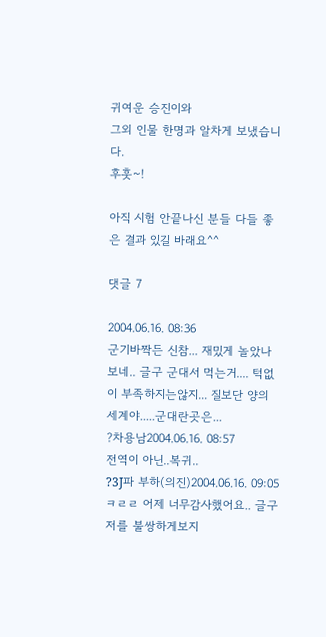귀여운 승진이와
그외 인물 한명과 알차게 보냈습니다.
후훗~!

아직 시험 안끝나신 분들 다들 좋은 결과 있길 바래요^^

댓글 7

2004.06.16. 08:36
군기바짝든 신참... 재밌게 놀았나보네.. 글구 군대서 먹는거.... 턱없이 부족하지는않지... 질보단 양의 세계야.....군대란곳은...
?차용남2004.06.16. 08:57
전역이 아닌..복귀..
?3J파 부하(의진)2004.06.16. 09:05
ㅋㄹㄹ 어제 너무감사했어요.. 글구 저를 불쌍하게보지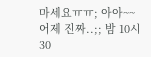마세요ㅠㅠ; 아아~~어제 진짜..;; 밤 10시30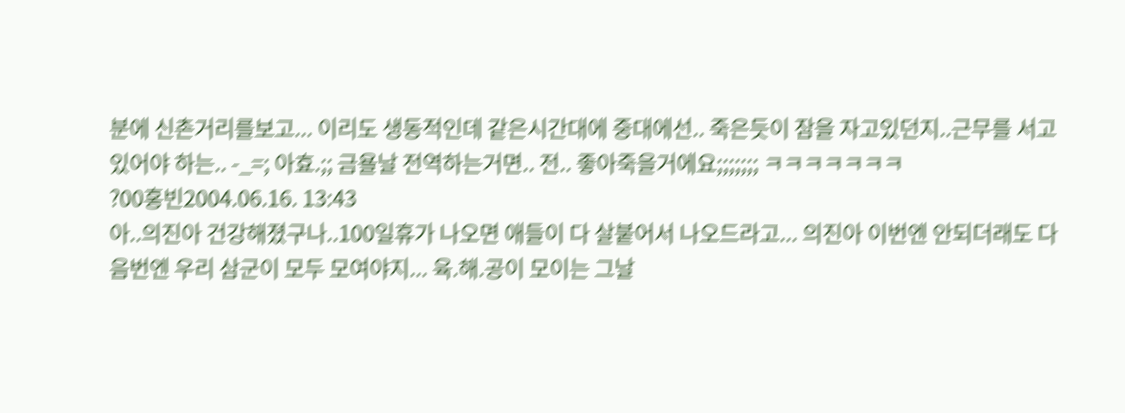분에 신촌거리를보고... 이리도 생동적인데 같은시간대에 중대에선.. 죽은듯이 잠을 자고있던지..근무를 서고있어야 하는.. -_=; 아효.;; 금욜날 전역하는거면.. 전.. 좋아죽을거에요;;;;;;; ㅋㅋㅋㅋㅋㅋㅋ
?00홍빈2004.06.16. 13:43
아..의진아 건강해졌구나..100일휴가 나오면 애들이 다 살붙어서 나오드라고... 의진아 이번엔 안되더래도 다음번엔 우리 삼군이 모두 모여야지... 육.해.공이 모이는 그날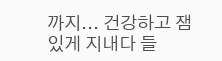까지... 건강하고 잼있게 지내다 들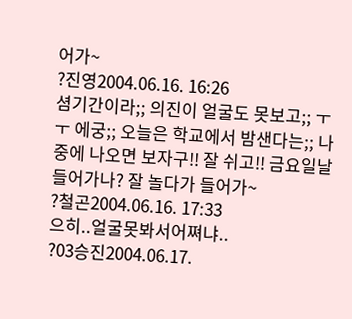어가~
?진영2004.06.16. 16:26
셤기간이라;; 의진이 얼굴도 못보고;; ㅜㅜ 에궁;; 오늘은 학교에서 밤샌다는;; 나중에 나오면 보자구!! 잘 쉬고!! 금요일날 들어가나? 잘 놀다가 들어가~
?철곤2004.06.16. 17:33
으히..얼굴못봐서어쪄냐..
?03승진2004.06.17.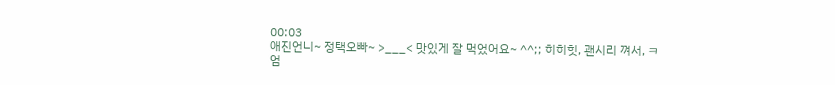00:03
애진언니~ 정택오빠~ >___< 맛있게 잘 먹었어요~ ^^;; 히히힛, 괜시리 껴서, ㅋ 엄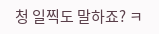청 일찍도 말하죠? ㅋ